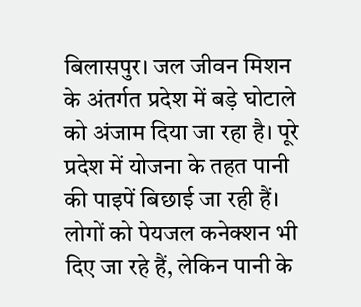बिलासपुर। जल जीवन मिशन के अंतर्गत प्रदेश में बड़े घोटाले को अंजाम दिया जा रहा है। पूरे प्रदेश में योजना के तहत पानी की पाइपें बिछाई जा रही हैं। लोगों को पेयजल कनेक्शन भी दिए जा रहे हैं, लेकिन पानी के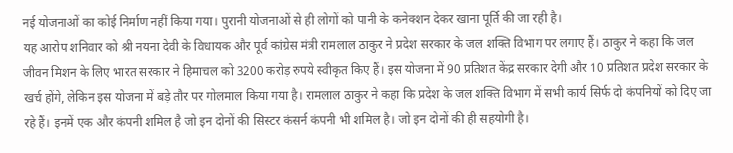नई योजनाओं का कोई निर्माण नहीं किया गया। पुरानी योजनाओं से ही लोगों को पानी के कनेक्शन देकर खाना पूर्ति की जा रही है।
यह आरोप शनिवार को श्री नयना देवी के विधायक और पूर्व कांग्रेस मंत्री रामलाल ठाकुर ने प्रदेश सरकार के जल शक्ति विभाग पर लगाए हैं। ठाकुर ने कहा कि जल जीवन मिशन के लिए भारत सरकार ने हिमाचल को 3200 करोड़ रुपये स्वीकृत किए हैं। इस योजना में 90 प्रतिशत केंद्र सरकार देगी और 10 प्रतिशत प्रदेश सरकार के खर्च होंगे, लेकिन इस योजना में बड़े तौर पर गोलमाल किया गया है। रामलाल ठाकुर ने कहा कि प्रदेश के जल शक्ति विभाग में सभी कार्य सिर्फ दो कंपनियों को दिए जा रहे हैं। इनमें एक और कंपनी शमिल है जो इन दोनों की सिस्टर कंसर्न कंपनी भी शमिल है। जो इन दोनों की ही सहयोगी है।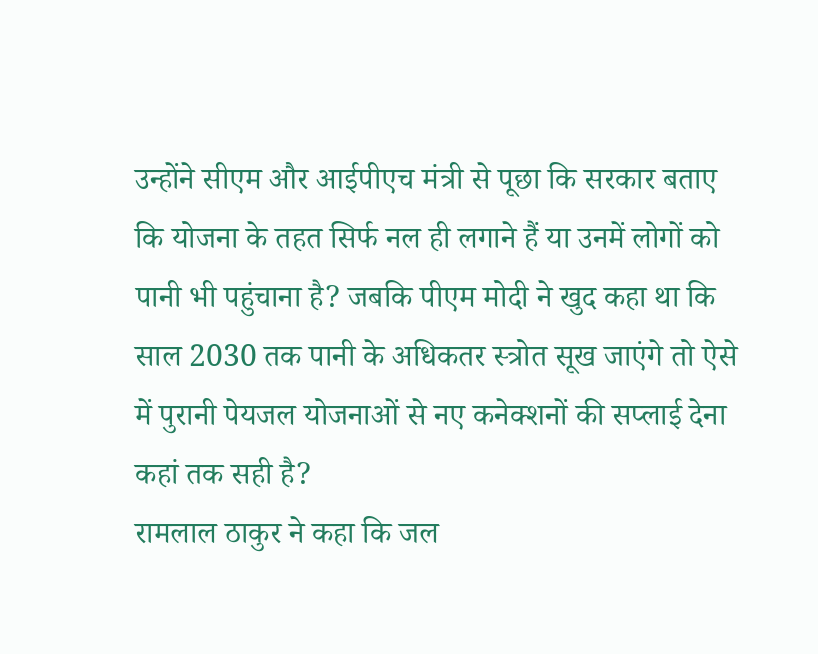उन्होंने सीएम और आईपीएच मंत्री से पूछा कि सरकार बताए कि योजना के तहत सिर्फ नल ही लगाने हैं या उनमें लोगों को पानी भी पहुंचाना है? जबकि पीएम मोदी ने खुद कहा था कि साल 2030 तक पानी के अधिकतर स्त्रोत सूख जाएंगे तो ऐसे में पुरानी पेयजल योजनाओं से नए कनेक्शनों की सप्लाई देना कहां तक सही है?
रामलाल ठाकुर ने कहा कि जल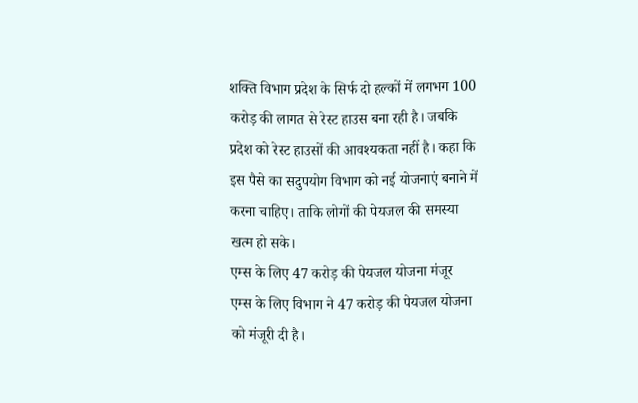शक्ति विभाग प्रदेश के सिर्फ दो हल्कों में लगभग 100 करोड़ की लागत से रेस्ट हाउस बना रही है। जबकि प्रदेश को रेस्ट हाउसों की आवश्यकता नहीं है। कहा कि इस पैसे का सदुपयोग विभाग को नई योजनाएं बनाने में करना चाहिए। ताकि लोगों की पेयजल की समस्या खत्म हो सके।
एम्स के लिए 47 करोड़ की पेयजल योजना मंजूर
एम्स के लिए विभाग ने 47 करोड़ की पेयजल योजना को मंजूरी दी है।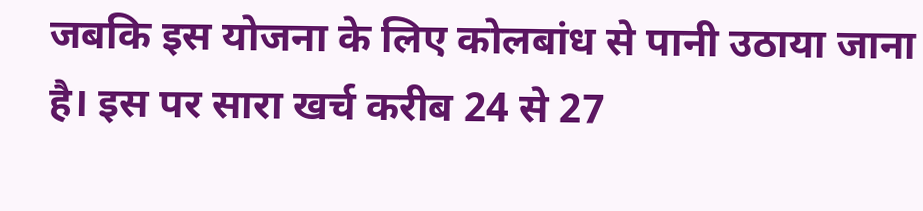जबकि इस योजना के लिए कोलबांध से पानी उठाया जाना है। इस पर सारा खर्च करीब 24 से 27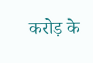करोड़ के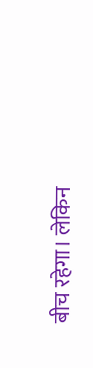बीच रहेगा। लेकिन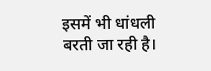इसमें भी धांधली बरती जा रही है।